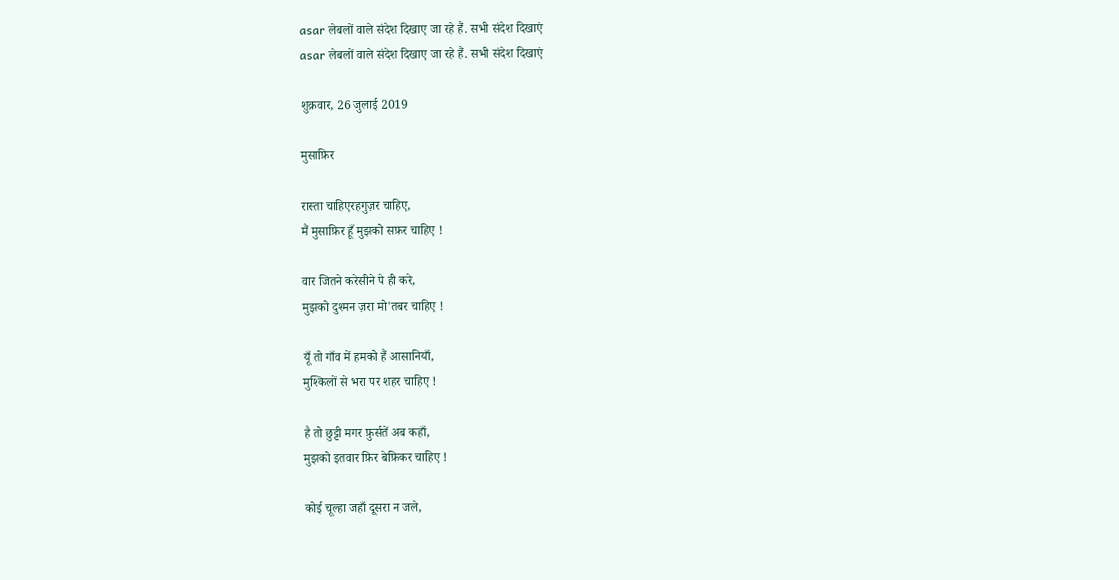asar लेबलों वाले संदेश दिखाए जा रहे हैं. सभी संदेश दिखाएं
asar लेबलों वाले संदेश दिखाए जा रहे हैं. सभी संदेश दिखाएं

शुक्रवार, 26 जुलाई 2019

मुसाफ़िर

रास्ता चाहिएरहगुज़र चाहिए,
मैं मुसाफ़िर हूँ मुझको सफ़र चाहिए !

वार जितने करेसीने पे ही करे,
मुझको दुश्मन ज़रा मो'तबर चाहिए !

यूँ तो गाँव में हमको हैं आसानियाँ,
मुश्किलों से भरा पर शहर चाहिए !

है तो छुट्टी मगर फ़ुर्सतें अब कहाँ,
मुझको इतवार फ़िर बेफ़िकर चाहिए !

कोई चूल्हा जहाँ दूसरा न जले,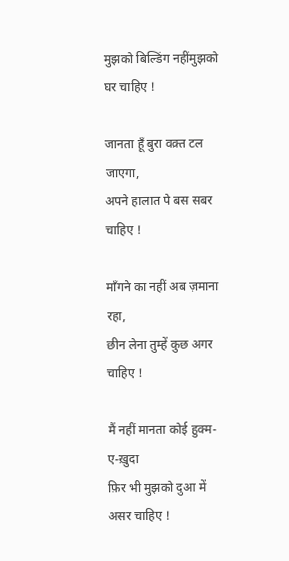मुझको बिल्डिंग नहींमुझको घर चाहिए !

जानता हूँ बुरा वक़्त टल जाएगा,
अपने हालात पे बस सबर चाहिए !

माँगने का नहीं अब ज़माना रहा,
छीन लेना तुम्हें कुछ अगर चाहिए !

मैं नहीं मानता कोई हुक्म-ए-ख़ुदा
फ़िर भी मुझको दुआ में असर चाहिए !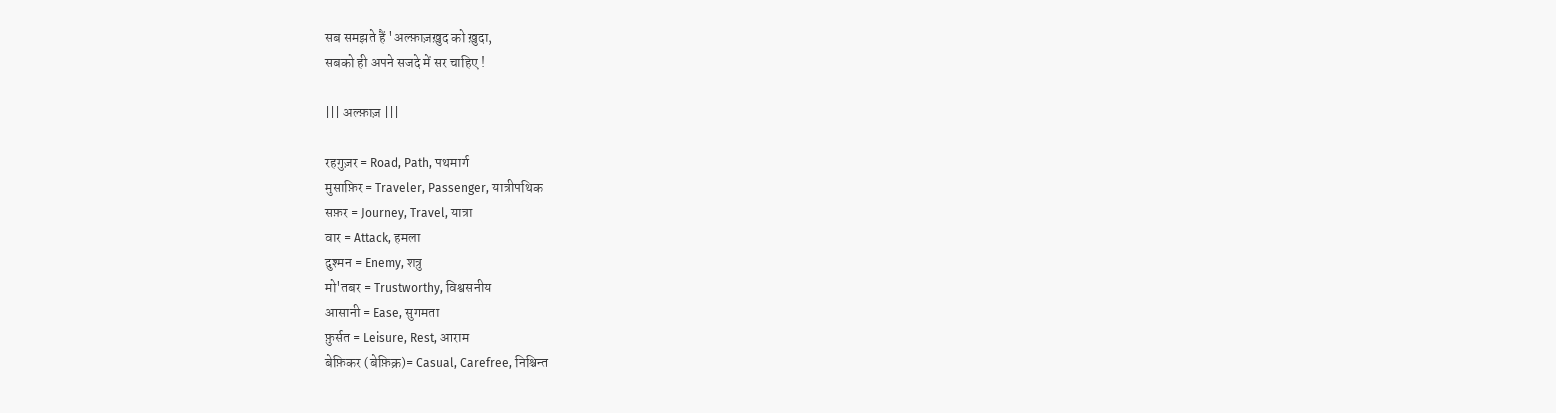सब समझते हैं 'अल्फ़ाज़ख़ुद को ख़ुदा,
सबको ही अपने सजदे में सर चाहिए !

||| अल्फ़ाज़ |||

रहगुज़र = Road, Path, पथमार्ग
मुसाफ़िर = Traveler, Passenger, यात्रीपथिक
सफ़र = Journey, Travel, यात्रा
वार = Attack, हमला
दुश्मन = Enemy, शत्रु
मो'तबर = Trustworthy, विश्वसनीय
आसानी = Ease, सुगमता
फ़ुर्सत = Leisure, Rest, आराम
बेफ़िकर (बेफ़िक्र)= Casual, Carefree, निश्चिन्त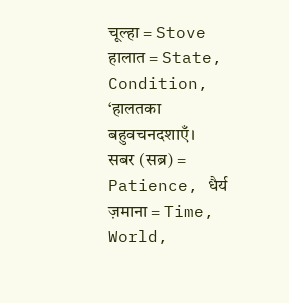चूल्हा = Stove
हालात = State, Condition, ‘हालतका बहुवचनदशाएँ।
सबर (सब्र) = Patience, धैर्य
ज़माना = Time, World,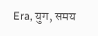Era, युग, समय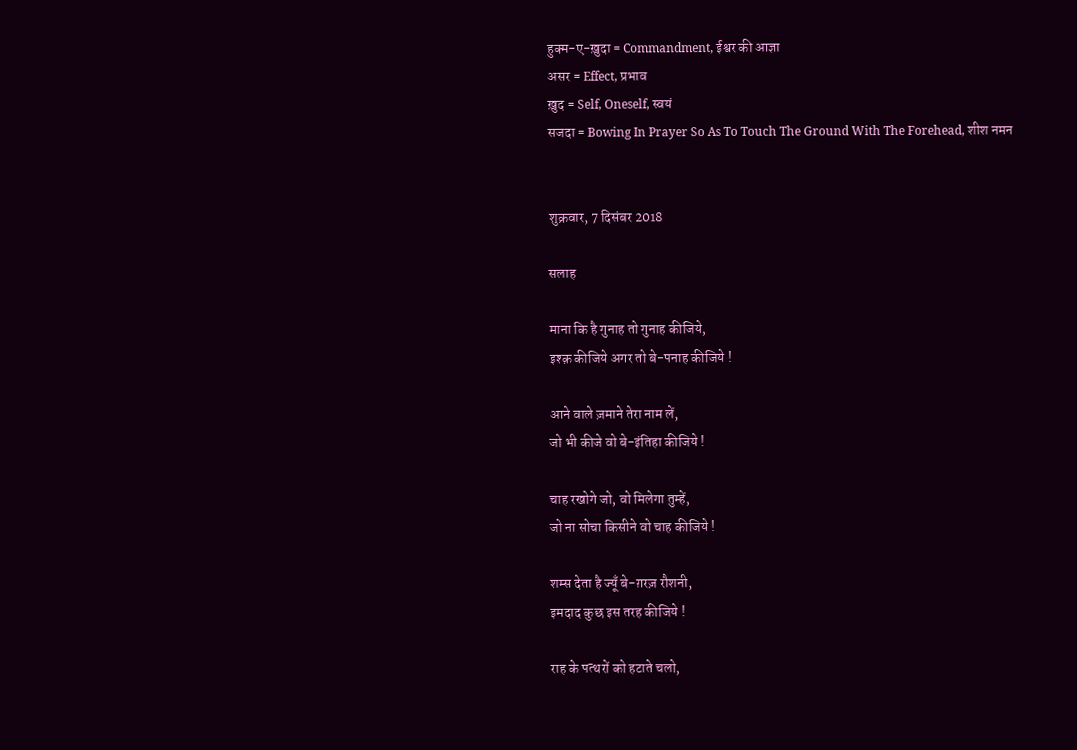हुक्म-ए-ख़ुदा = Commandment, ईश्वर की आज्ञा
असर = Effect, प्रभाव
ख़ुद = Self, Oneself, स्वयं
सजदा = Bowing In Prayer So As To Touch The Ground With The Forehead, शीश नमन


शुक्रवार, 7 दिसंबर 2018

सलाह

माना कि है गुनाह तो गुनाह कीजिये,
इश्क़ कीजिये अगर तो बे-पनाह कीजिये !

आने वाले ज़माने तेरा नाम लें,
जो भी कीजे वो बे-इंतिहा कीजिये !

चाह रखोगे जो, वो मिलेगा तुम्हें,
जो ना सोचा किसीने वो चाह कीजिये !

शम्स देता है ज्यूँ बे-ग़रज़ रौशनी,
इमदाद कुछ इस तरह कीजिये !

राह के पत्थरों को हटाते चलो,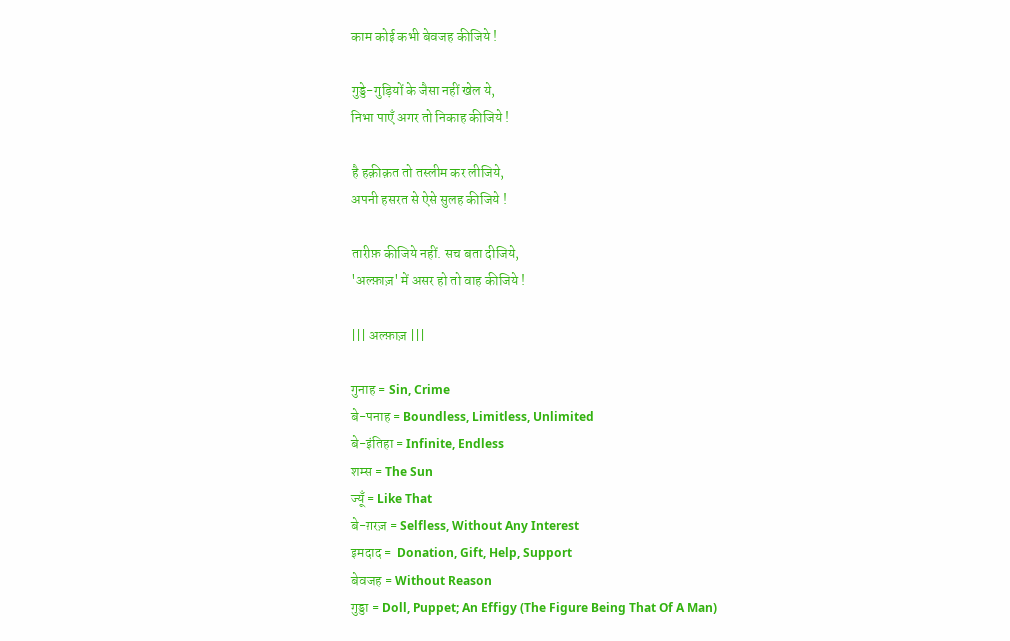काम कोई कभी बेवजह कीजिये !

गुड्डे-गुड़ियों के जैसा नहीं खेल ये,
निभा पाएँ अगर तो निकाह कीजिये !

है हक़ीक़त तो तस्लीम कर लीजिये,
अपनी हसरत से ऐसे सुलह कीजिये !

तारीफ़ कीजिये नहीं. सच बता दीजिये,
'अल्फ़ाज़' में असर हो तो वाह कीजिये !

||| अल्फ़ाज़ |||

गुनाह = Sin, Crime
बे-पनाह = Boundless, Limitless, Unlimited
बे-इंतिहा = Infinite, Endless
शम्स = The Sun
ज्यूँ = Like That
बे-ग़रज़ = Selfless, Without Any Interest
इमदाद =  Donation, Gift, Help, Support
बेवजह = Without Reason
गुड्डा = Doll, Puppet; An Effigy (The Figure Being That Of A Man)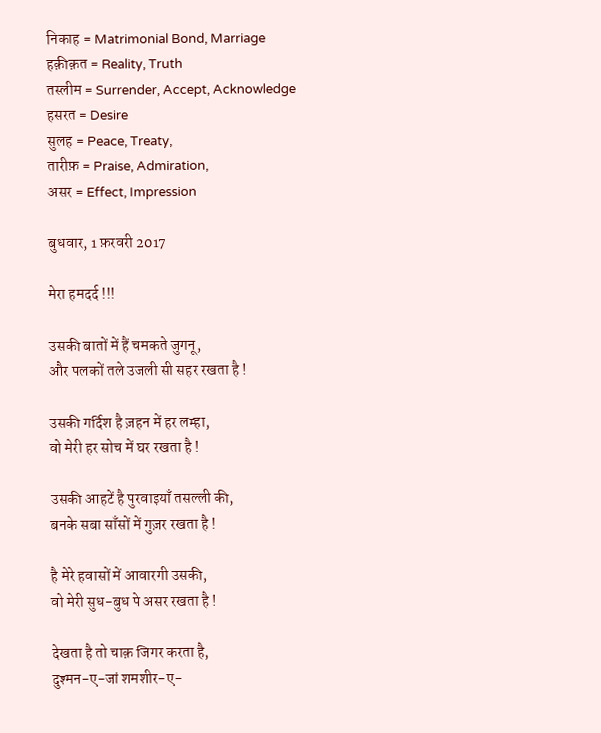निकाह = Matrimonial Bond, Marriage
हक़ीक़त = Reality, Truth
तस्लीम = Surrender, Accept, Acknowledge
हसरत = Desire
सुलह = Peace, Treaty,
तारीफ़ = Praise, Admiration,
असर = Effect, Impression

बुधवार, 1 फ़रवरी 2017

मेरा हमदर्द !!!

उसकी बातों में हैं चमकते जुगनू,
और पलकों तले उजली सी सहर रखता है !

उसकी गर्दिश है ज़हन में हर लम्हा,
वो मेरी हर सोच में घर रखता है !

उसकी आहटें है पुरवाइयाँ तसल्ली की,
बनके सबा साँसों में गुज़र रखता है !

है मेरे हवासों में आवारगी उसकी,
वो मेरी सुध-बुध पे असर रखता है !

देखता है तो चाक़ जिगर करता है,
दुश्मन-ए-जां शमशीर-ए-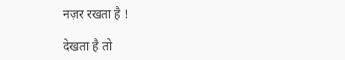नज़र रखता है !

देखता है तो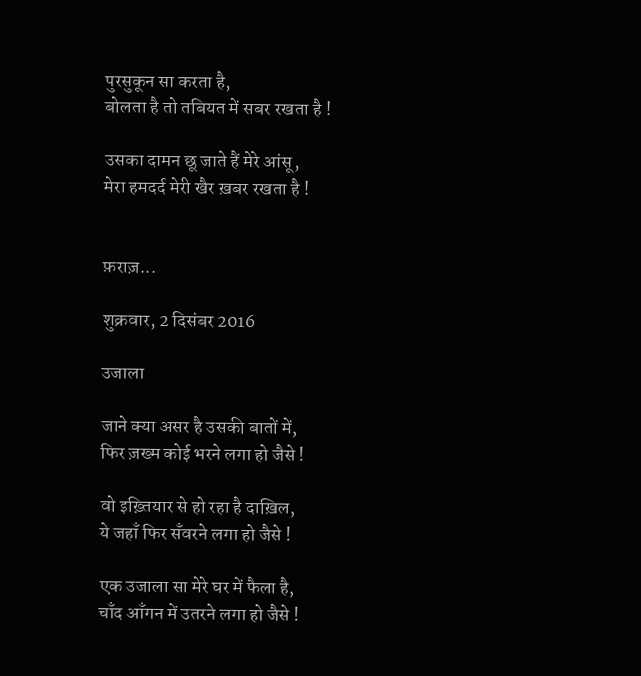पुरसुकून सा करता है,
बोलता है तो तबियत में सबर रखता है !

उसका दामन छू जाते हैं मेरे आंसू,
मेरा हमदर्द मेरी खैर ख़बर रखता है !


फ़राज़...

शुक्रवार, 2 दिसंबर 2016

उजाला

जाने क्या असर है उसकी बातों में,
फिर ज़ख्म कोई भरने लगा हो जैसे !

वो इख़्तियार से हो रहा है दाख़िल,
ये जहाँ फिर सँवरने लगा हो जैसे !

एक उजाला सा मेरे घर में फैला है,
चाँद आँगन में उतरने लगा हो जैसे !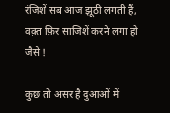रंजिशें सब आज झूठी लगती हैं,
वक़्त फ़िर साजिशें करने लगा हो जैसे !

कुछ तो असर है दुआओं में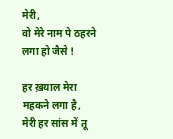मेरी,
वो मेरे नाम पे ठहरने लगा हो जैसे !

हर ख़याल मेरा महकने लगा है,
मेरी हर सांस में तू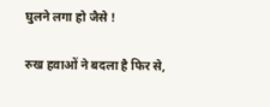घुलने लगा हो जैसे !

रुख हवाओं ने बदला है फिर से,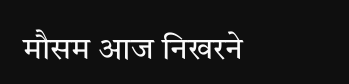मौसम आज निखरने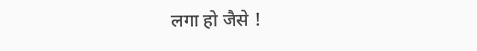लगा हो जैसे !